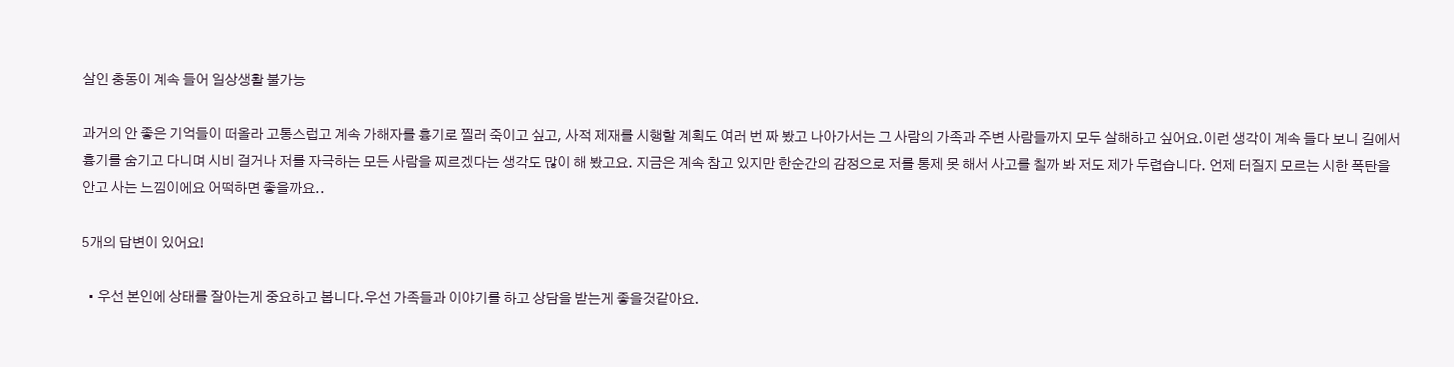살인 충동이 계속 들어 일상생활 불가능

과거의 안 좋은 기억들이 떠올라 고통스럽고 계속 가해자를 흉기로 찔러 죽이고 싶고, 사적 제재를 시행할 계획도 여러 번 짜 봤고 나아가서는 그 사람의 가족과 주변 사람들까지 모두 살해하고 싶어요.이런 생각이 계속 들다 보니 길에서 흉기를 숨기고 다니며 시비 걸거나 저를 자극하는 모든 사람을 찌르겠다는 생각도 많이 해 봤고요. 지금은 계속 참고 있지만 한순간의 감정으로 저를 통제 못 해서 사고를 칠까 봐 저도 제가 두렵습니다. 언제 터질지 모르는 시한 폭탄을 안고 사는 느낌이에요 어떡하면 좋을까요..

5개의 답변이 있어요!

  • 우선 본인에 상태를 잘아는게 중요하고 봅니다.우선 가족들과 이야기를 하고 상담을 받는게 좋을것같아요.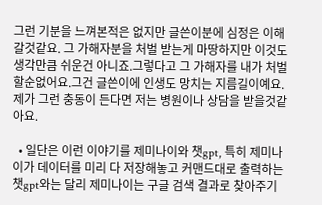그런 기분을 느껴본적은 없지만 글쓴이분에 심정은 이해갈것같요. 그 가해자분을 처벌 받는게 마땅하지만 이것도 생각만큼 쉬운건 아니죠.그렇다고 그 가해자를 내가 처벌할순없어요.그건 글쓴이에 인생도 망치는 지름길이예요.제가 그런 충동이 든다면 저는 병원이나 상담을 받을것같아요.

  • 일단은 이런 이야기를 제미나이와 챗gpt, 특히 제미나이가 데이터를 미리 다 저장해놓고 커맨드대로 출력하는 챗gpt와는 달리 제미나이는 구글 검색 결과로 찾아주기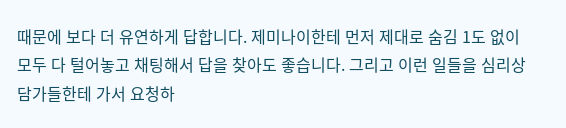때문에 보다 더 유연하게 답합니다. 제미나이한테 먼저 제대로 숨김 1도 없이 모두 다 털어놓고 채팅해서 답을 찾아도 좋습니다. 그리고 이런 일들을 심리상담가들한테 가서 요청하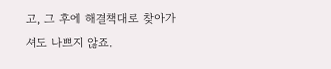고, 그 후에 해결책대로 찾아가셔도 나쁘지 않죠.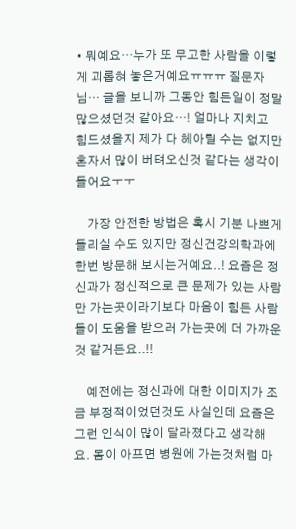• 뭐예요…누가 또 무고한 사람을 이렇게 괴롭혀 놓은거예요ㅠㅠㅠ 질문자님… 글을 보니까 그동안 힘든일이 정말 많으셨던것 같아요…! 얼마나 지치고 힘드셨을지 제가 다 헤아릴 수는 없지만 혼자서 많이 버텨오신것 같다는 생각이 들어요ㅜㅜ

    가장 안전한 방법은 혹시 기분 나쁘게 들리실 수도 있지만 정신건강의학과에 한번 방문해 보시는거예요..! 요즘은 정신과가 정신적으로 큰 문제가 있는 사람만 가는곳이라기보다 마음이 힘든 사람들이 도움을 받으러 가는곳에 더 가까운것 같거든요..!!

    예전에는 정신과에 대한 이미지가 조금 부정적이었던것도 사실인데 요즘은 그런 인식이 많이 달라졌다고 생각해요. 몸이 아프면 병원에 가는것처럼 마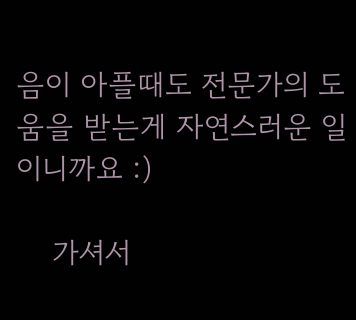음이 아플때도 전문가의 도움을 받는게 자연스러운 일이니까요 :)

    가셔서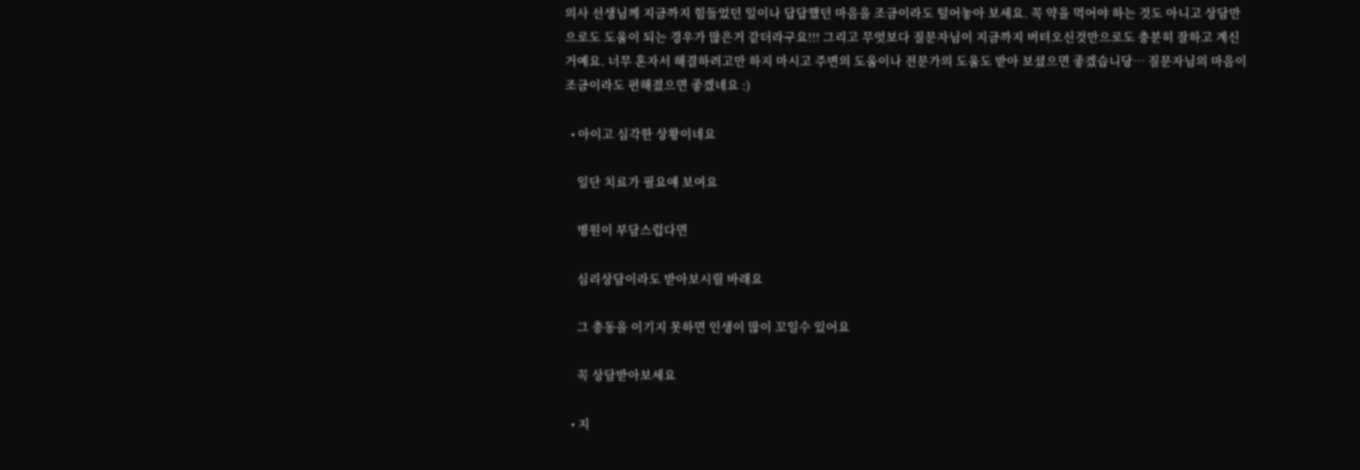의사 선생님께 지금까지 힘들었던 일이나 답답했던 마음을 조금이라도 털어놓아 보세요. 꼭 약을 먹어야 하는 것도 아니고 상담만으로도 도움이 되는 경우가 많은거 같더라구요!!! 그리고 무엇보다 질문자님이 지금까지 버텨오신것만으로도 충분히 잘하고 계신거예요. 너무 혼자서 해결하려고만 하지 마시고 주변의 도움이나 전문가의 도움도 받아 보셨으면 좋겠습니당… 질문자님의 마음이 조금이라도 편해졌으면 좋겠네요 :)

  • 아이고 심각한 상황이네요

    일단 치료가 필요얘 보여요

    병원이 부담스럽다면

    심리상담이라도 받아보시릴 바래요

    그 충동을 이기지 못하면 인생이 많이 꼬일수 있어요

    꼭 상담받아보세요

  • 지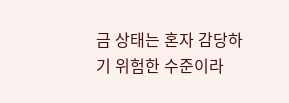금 상태는 혼자 감당하기 위험한 수준이라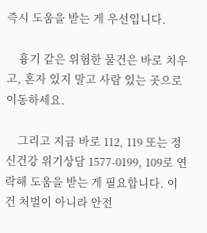즉시 도움을 받는 게 우선입니다.

    흉기 같은 위험한 물건은 바로 치우고, 혼자 있지 말고 사람 있는 곳으로 이동하세요.

    그리고 지금 바로 112, 119 또는 정신건강 위기상담 1577-0199, 109로 연락해 도움을 받는 게 필요합니다. 이건 처벌이 아니라 안전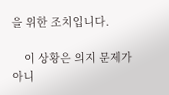을 위한 조치입니다.

    이 상황은 의지 문제가 아니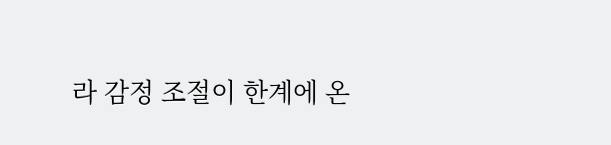라 감정 조절이 한계에 온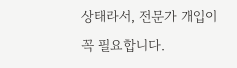상태라서, 전문가 개입이 꼭 필요합니다.